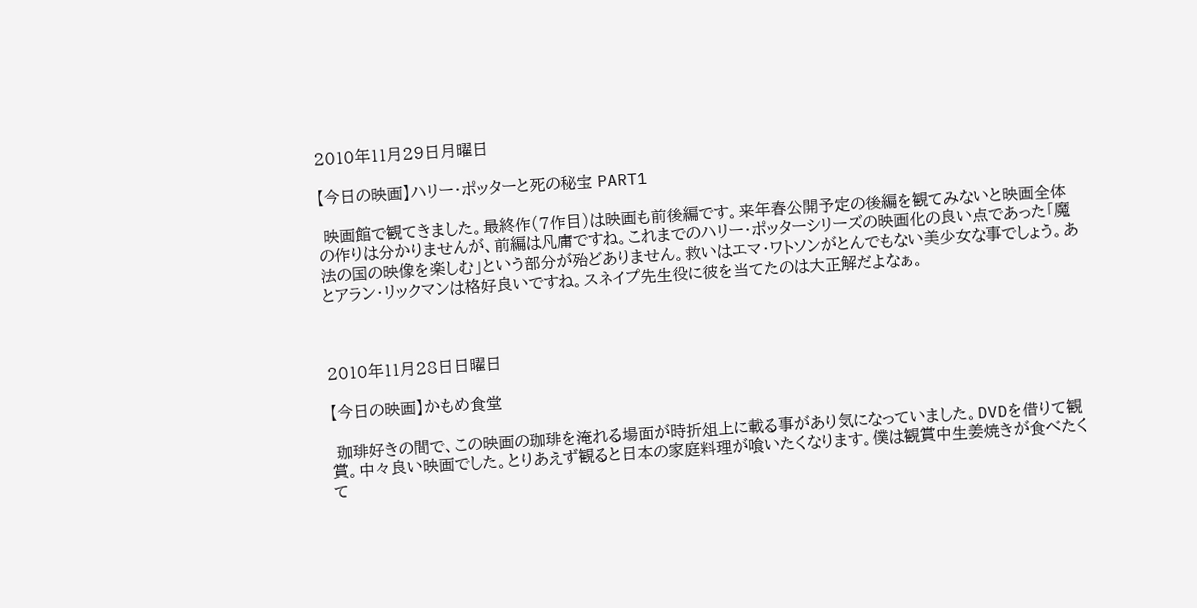2010年11月29日月曜日

【今日の映画】ハリー・ポッターと死の秘宝 PART1

 映画館で観てきました。最終作(7作目)は映画も前後編です。来年春公開予定の後編を観てみないと映画全体の作りは分かりませんが、前編は凡庸ですね。これまでのハリー・ポッターシリーズの映画化の良い点であった「魔法の国の映像を楽しむ」という部分が殆どありません。救いはエマ・ワトソンがとんでもない美少女な事でしょう。あとアラン・リックマンは格好良いですね。スネイプ先生役に彼を当てたのは大正解だよなぁ。



2010年11月28日日曜日

【今日の映画】かもめ食堂

 珈琲好きの間で、この映画の珈琲を淹れる場面が時折俎上に載る事があり気になっていました。DVDを借りて観賞。中々良い映画でした。とりあえず観ると日本の家庭料理が喰いたくなります。僕は観賞中生姜焼きが食べたくて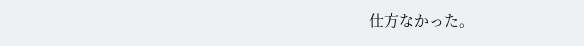仕方なかった。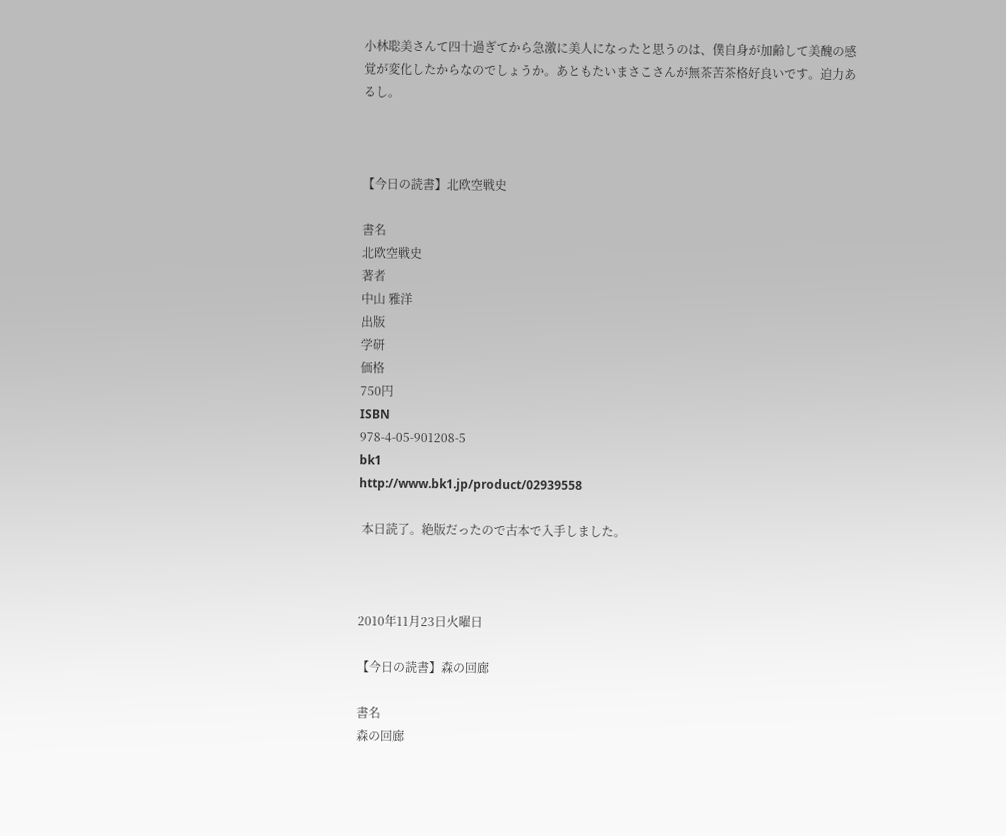小林聡美さんて四十過ぎてから急激に美人になったと思うのは、僕自身が加齢して美醜の感覚が変化したからなのでしょうか。あともたいまさこさんが無茶苦茶格好良いです。迫力あるし。



【今日の読書】北欧空戦史

書名
北欧空戦史
著者
中山 雅洋
出版
学研
価格
750円
ISBN
978-4-05-901208-5
bk1
http://www.bk1.jp/product/02939558

 本日読了。絶版だったので古本で入手しました。



2010年11月23日火曜日

【今日の読書】森の回廊

書名
森の回廊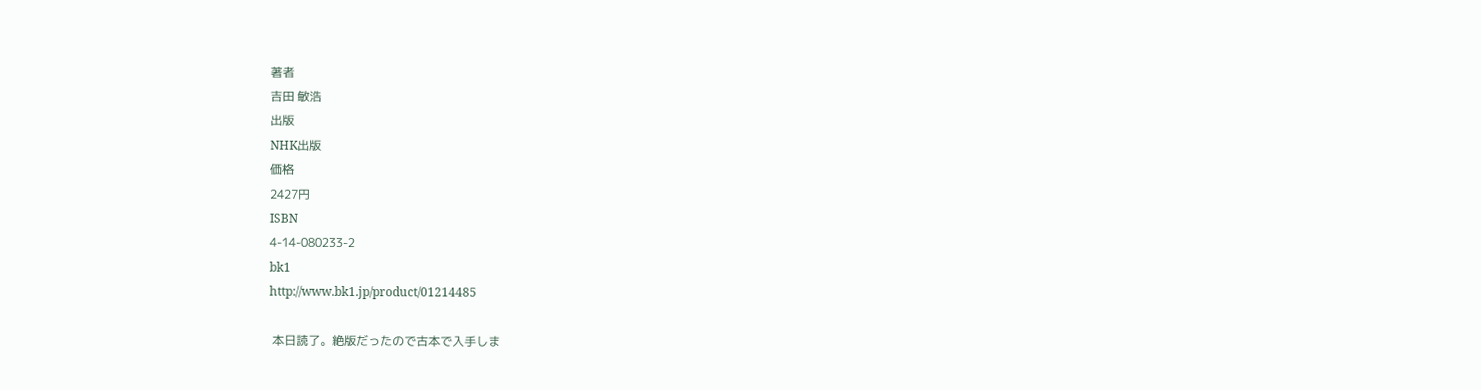著者
吉田 敏浩
出版
NHK出版
価格
2427円
ISBN
4-14-080233-2
bk1
http://www.bk1.jp/product/01214485

 本日読了。絶版だったので古本で入手しま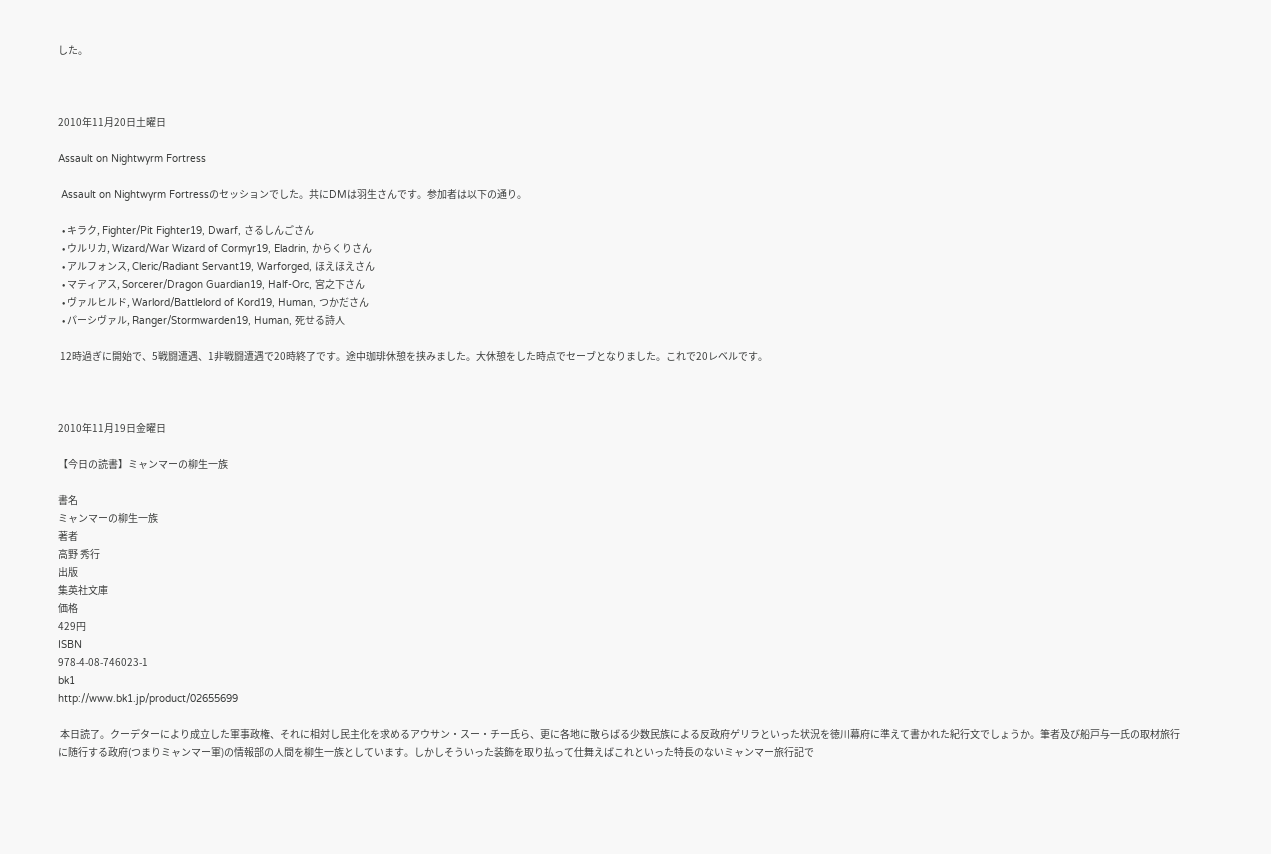した。



2010年11月20日土曜日

Assault on Nightwyrm Fortress

 Assault on Nightwyrm Fortressのセッションでした。共にDMは羽生さんです。参加者は以下の通り。

  • キラク, Fighter/Pit Fighter19, Dwarf, さるしんごさん
  • ウルリカ, Wizard/War Wizard of Cormyr19, Eladrin, からくりさん
  • アルフォンス, Cleric/Radiant Servant19, Warforged, ほえほえさん
  • マティアス, Sorcerer/Dragon Guardian19, Half-Orc, 宮之下さん
  • ヴァルヒルド, Warlord/Battlelord of Kord19, Human, つかださん
  • パーシヴァル, Ranger/Stormwarden19, Human, 死せる詩人

 12時過ぎに開始で、5戦闘遭遇、1非戦闘遭遇で20時終了です。途中珈琲休憩を挟みました。大休憩をした時点でセーブとなりました。これで20レベルです。



2010年11月19日金曜日

【今日の読書】ミャンマーの柳生一族

書名
ミャンマーの柳生一族
著者
高野 秀行
出版
集英社文庫
価格
429円
ISBN
978-4-08-746023-1
bk1
http://www.bk1.jp/product/02655699

 本日読了。クーデターにより成立した軍事政権、それに相対し民主化を求めるアウサン・スー・チー氏ら、更に各地に散らばる少数民族による反政府ゲリラといった状況を徳川幕府に準えて書かれた紀行文でしょうか。筆者及び船戸与一氏の取材旅行に随行する政府(つまりミャンマー軍)の情報部の人間を柳生一族としています。しかしそういった装飾を取り払って仕舞えばこれといった特長のないミャンマー旅行記で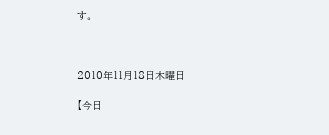す。



2010年11月18日木曜日

【今日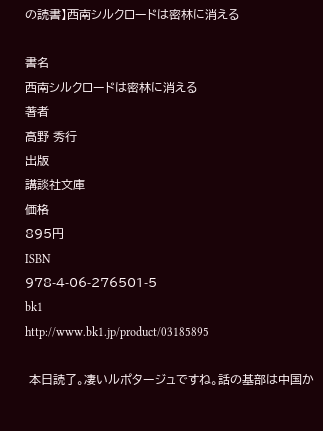の読書】西南シルクロードは密林に消える

書名
西南シルクロードは密林に消える
著者
高野 秀行
出版
講談社文庫
価格
895円
ISBN
978-4-06-276501-5
bk1
http://www.bk1.jp/product/03185895

 本日読了。凄いルポタージュですね。話の基部は中国か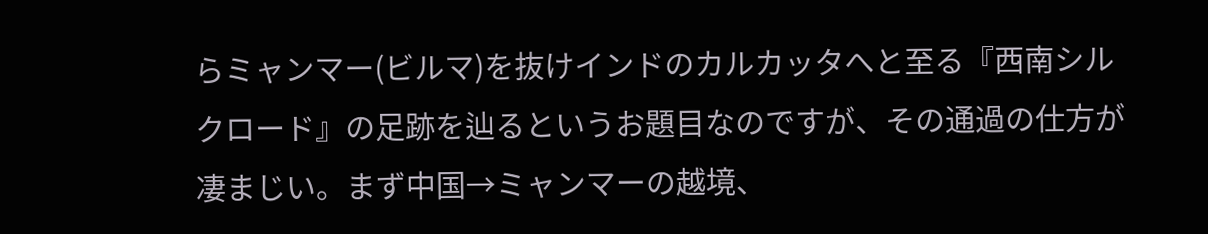らミャンマー(ビルマ)を抜けインドのカルカッタへと至る『西南シルクロード』の足跡を辿るというお題目なのですが、その通過の仕方が凄まじい。まず中国→ミャンマーの越境、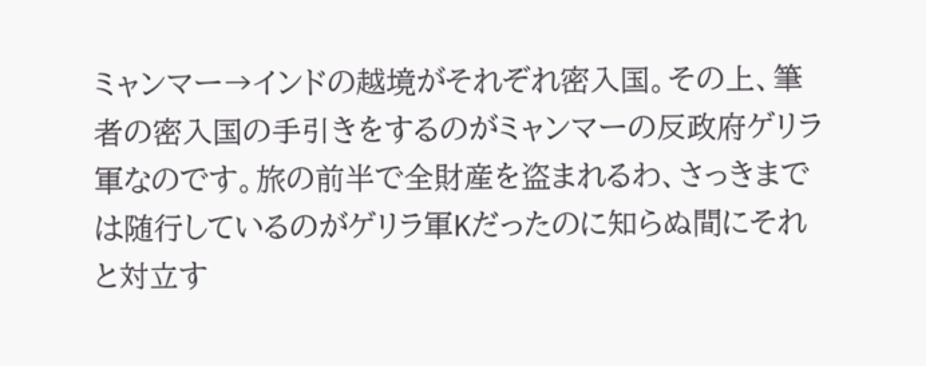ミャンマー→インドの越境がそれぞれ密入国。その上、筆者の密入国の手引きをするのがミャンマーの反政府ゲリラ軍なのです。旅の前半で全財産を盗まれるわ、さっきまでは随行しているのがゲリラ軍Kだったのに知らぬ間にそれと対立す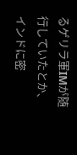るゲリラ軍IMが随行していたとか、インドに密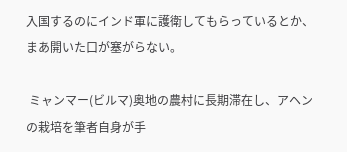入国するのにインド軍に護衛してもらっているとか、まあ開いた口が塞がらない。

 ミャンマー(ビルマ)奥地の農村に長期滞在し、アヘンの栽培を筆者自身が手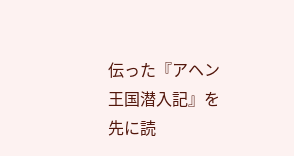伝った『アヘン王国潜入記』を先に読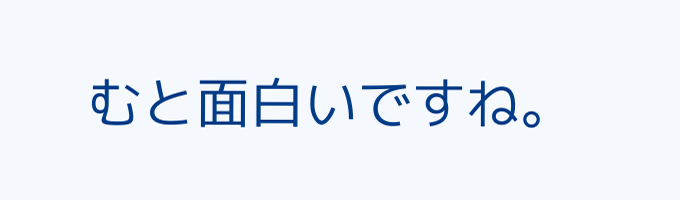むと面白いですね。